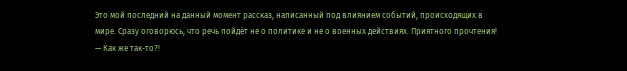Это мой последний на данный момент рассказ, написанный под влиянием событий, происходящих в мире. Сразу оговорюсь, что речь пойдёт не о политике и не о военных действиях. Приятного прочтения!
— Как же так-то?!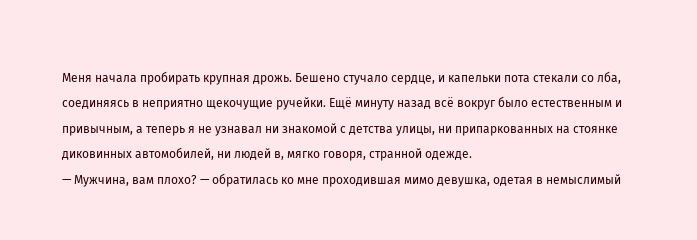Меня начала пробирать крупная дрожь. Бешено стучало сердце, и капельки пота стекали со лба, соединяясь в неприятно щекочущие ручейки. Ещё минуту назад всё вокруг было естественным и привычным, а теперь я не узнавал ни знакомой с детства улицы, ни припаркованных на стоянке диковинных автомобилей, ни людей в, мягко говоря, странной одежде.
— Мужчина, вам плохо? — обратилась ко мне проходившая мимо девушка, одетая в немыслимый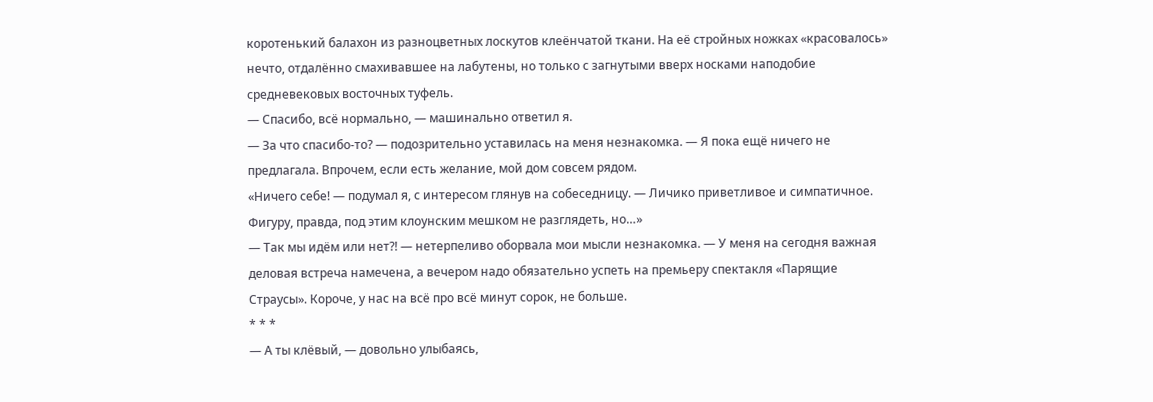коротенький балахон из разноцветных лоскутов клеёнчатой ткани. На её стройных ножках «красовалось» нечто, отдалённо смахивавшее на лабутены, но только с загнутыми вверх носками наподобие средневековых восточных туфель.
— Спасибо, всё нормально, — машинально ответил я.
— За что спасибо-то? — подозрительно уставилась на меня незнакомка. — Я пока ещё ничего не предлагала. Впрочем, если есть желание, мой дом совсем рядом.
«Ничего себе! — подумал я, с интересом глянув на собеседницу. — Личико приветливое и симпатичное. Фигуру, правда, под этим клоунским мешком не разглядеть, но…»
— Так мы идём или нет?! — нетерпеливо оборвала мои мысли незнакомка. — У меня на сегодня важная деловая встреча намечена, а вечером надо обязательно успеть на премьеру спектакля «Парящие Страусы». Короче, у нас на всё про всё минут сорок, не больше.
* * *
— А ты клёвый, — довольно улыбаясь,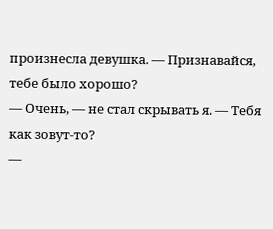произнесла девушка. — Признавайся, тебе было хорошо?
— Очень, — не стал скрывать я. — Тебя как зовут-то?
—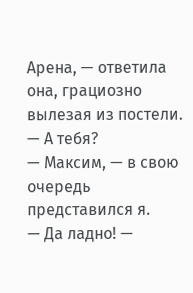Арена, — ответила она, грациозно вылезая из постели. — А тебя?
— Максим, — в свою очередь представился я.
— Да ладно! —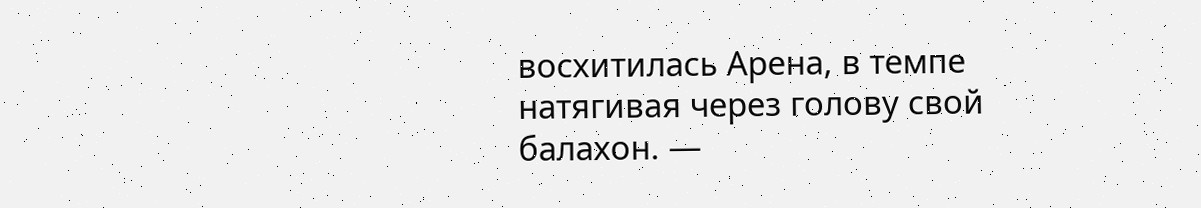восхитилась Арена, в темпе натягивая через голову свой балахон. —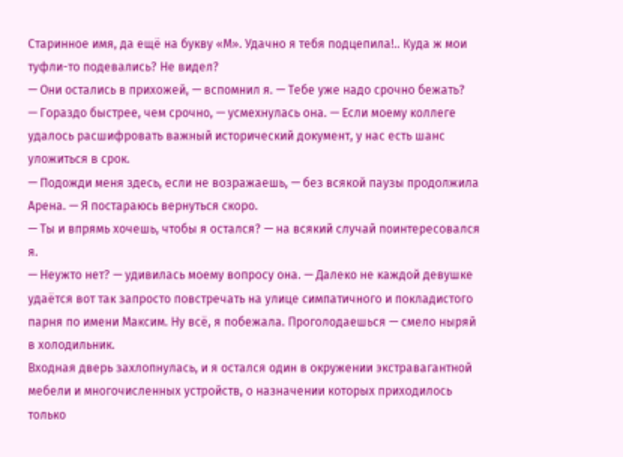Старинное имя, да ещё на букву «М». Удачно я тебя подцепила!.. Куда ж мои туфли-то подевались? Не видел?
— Они остались в прихожей, — вспомнил я. — Тебе уже надо срочно бежать?
— Гораздо быстрее, чем срочно, — усмехнулась она. — Если моему коллеге удалось расшифровать важный исторический документ, у нас есть шанс уложиться в срок.
— Подожди меня здесь, если не возражаешь, — без всякой паузы продолжила Арена. — Я постараюсь вернуться скоро.
— Ты и впрямь хочешь, чтобы я остался? — на всякий случай поинтересовался я.
— Неужто нет? — удивилась моему вопросу она. — Далеко не каждой девушке удаётся вот так запросто повстречать на улице симпатичного и покладистого парня по имени Максим. Ну всё, я побежала. Проголодаешься — смело ныряй в холодильник.
Входная дверь захлопнулась, и я остался один в окружении экстравагантной мебели и многочисленных устройств, о назначении которых приходилось только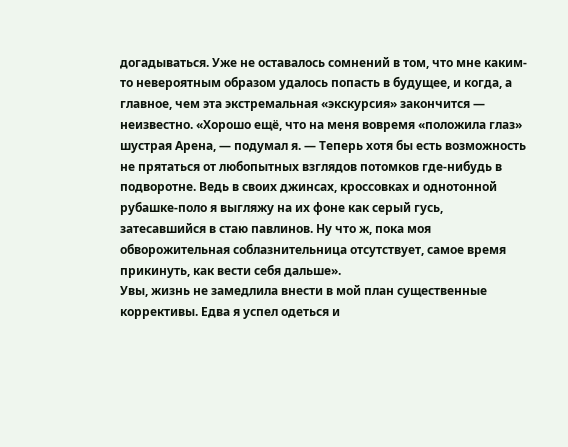догадываться. Уже не оставалось сомнений в том, что мне каким-то невероятным образом удалось попасть в будущее, и когда, а главное, чем эта экстремальная «экскурсия» закончится — неизвестно. «Хорошо ещё, что на меня вовремя «положила глаз» шустрая Арена, — подумал я. — Теперь хотя бы есть возможность не прятаться от любопытных взглядов потомков где-нибудь в подворотне. Ведь в своих джинсах, кроссовках и однотонной рубашке-поло я выгляжу на их фоне как серый гусь, затесавшийся в стаю павлинов. Ну что ж, пока моя обворожительная соблазнительница отсутствует, самое время прикинуть, как вести себя дальше».
Увы, жизнь не замедлила внести в мой план существенные коррективы. Едва я успел одеться и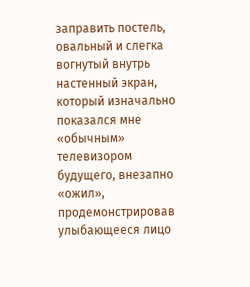заправить постель, овальный и слегка вогнутый внутрь настенный экран, который изначально показался мне «обычным» телевизором будущего, внезапно «ожил», продемонстрировав улыбающееся лицо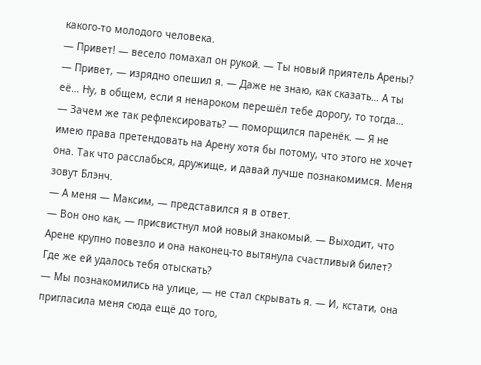какого-то молодого человека.
— Привет! — весело помахал он рукой. — Ты новый приятель Арены?
— Привет, — изрядно опешил я. — Даже не знаю, как сказать… А ты её… Ну, в общем, если я ненароком перешёл тебе дорогу, то тогда…
— Зачем же так рефлексировать? — поморщился паренёк. — Я не имею права претендовать на Арену хотя бы потому, что этого не хочет она. Так что расслабься, дружище, и давай лучше познакомимся. Меня зовут Блэнч.
— А меня — Максим, — представился я в ответ.
— Вон оно как, — присвистнул мой новый знакомый. — Выходит, что Арене крупно повезло и она наконец-то вытянула счастливый билет? Где же ей удалось тебя отыскать?
— Мы познакомились на улице, — не стал скрывать я. — И, кстати, она пригласила меня сюда ещё до того,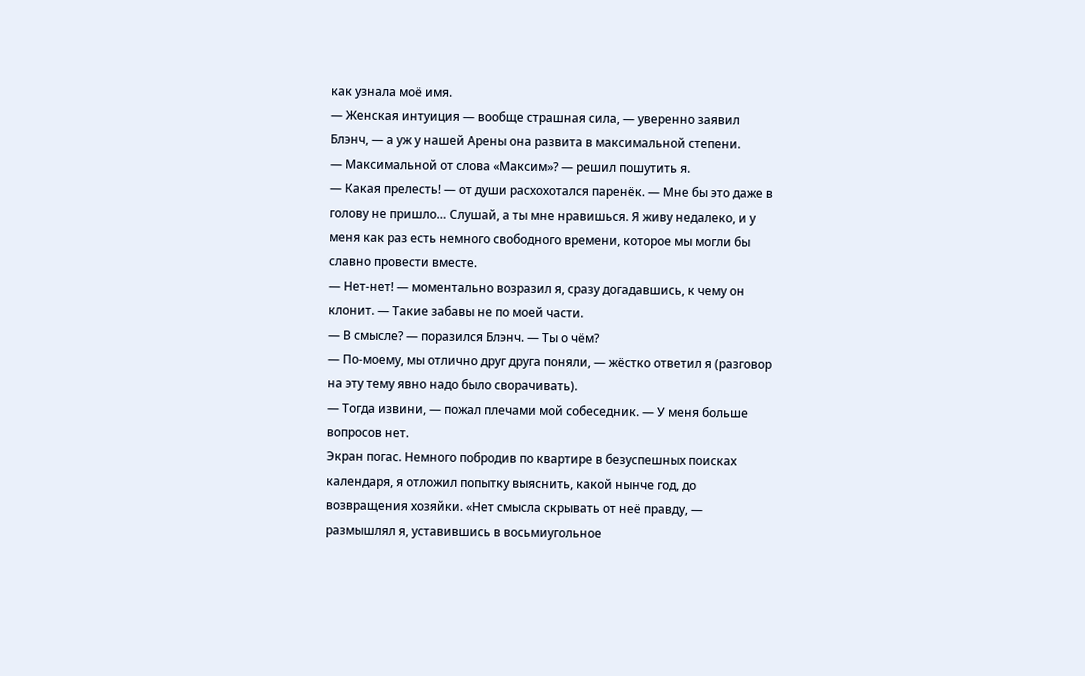как узнала моё имя.
— Женская интуиция — вообще страшная сила, — уверенно заявил Блэнч, — а уж у нашей Арены она развита в максимальной степени.
— Максимальной от слова «Максим»? — решил пошутить я.
— Какая прелесть! — от души расхохотался паренёк. — Мне бы это даже в голову не пришло… Слушай, а ты мне нравишься. Я живу недалеко, и у меня как раз есть немного свободного времени, которое мы могли бы славно провести вместе.
— Нет-нет! — моментально возразил я, сразу догадавшись, к чему он клонит. — Такие забавы не по моей части.
— В смысле? — поразился Блэнч. — Ты о чём?
— По-моему, мы отлично друг друга поняли, — жёстко ответил я (разговор на эту тему явно надо было сворачивать).
— Тогда извини, — пожал плечами мой собеседник. — У меня больше вопросов нет.
Экран погас. Немного побродив по квартире в безуспешных поисках календаря, я отложил попытку выяснить, какой нынче год, до возвращения хозяйки. «Нет смысла скрывать от неё правду, — размышлял я, уставившись в восьмиугольное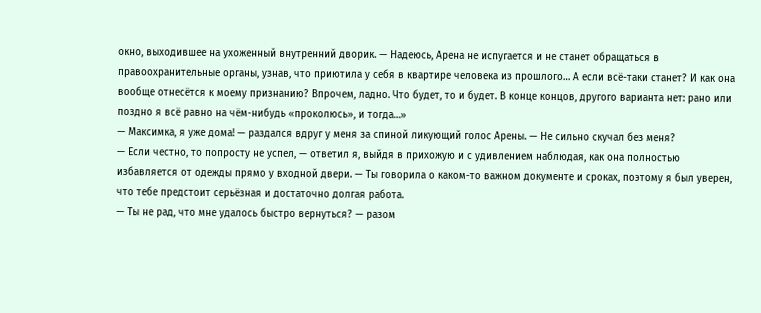окно, выходившее на ухоженный внутренний дворик. — Надеюсь, Арена не испугается и не станет обращаться в правоохранительные органы, узнав, что приютила у себя в квартире человека из прошлого… А если всё-таки станет? И как она вообще отнесётся к моему признанию? Впрочем, ладно. Что будет, то и будет. В конце концов, другого варианта нет: рано или поздно я всё равно на чём-нибудь «проколюсь», и тогда…»
— Максимка, я уже дома! — раздался вдруг у меня за спиной ликующий голос Арены. — Не сильно скучал без меня?
— Если честно, то попросту не успел, — ответил я, выйдя в прихожую и с удивлением наблюдая, как она полностью избавляется от одежды прямо у входной двери. — Ты говорила о каком-то важном документе и сроках, поэтому я был уверен, что тебе предстоит серьёзная и достаточно долгая работа.
— Ты не рад, что мне удалось быстро вернуться? — разом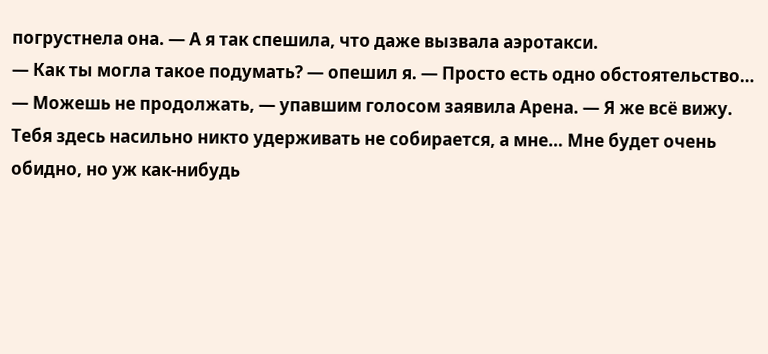погрустнела она. — А я так спешила, что даже вызвала аэротакси.
— Как ты могла такое подумать? — опешил я. — Просто есть одно обстоятельство…
— Можешь не продолжать, — упавшим голосом заявила Арена. — Я же всё вижу. Тебя здесь насильно никто удерживать не собирается, а мне… Мне будет очень обидно, но уж как-нибудь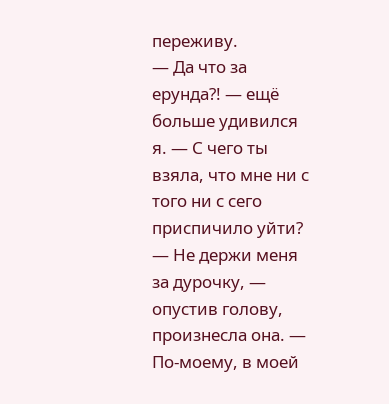переживу.
— Да что за ерунда?! — ещё больше удивился я. — С чего ты взяла, что мне ни с того ни с сего приспичило уйти?
— Не держи меня за дурочку, — опустив голову, произнесла она. — По-моему, в моей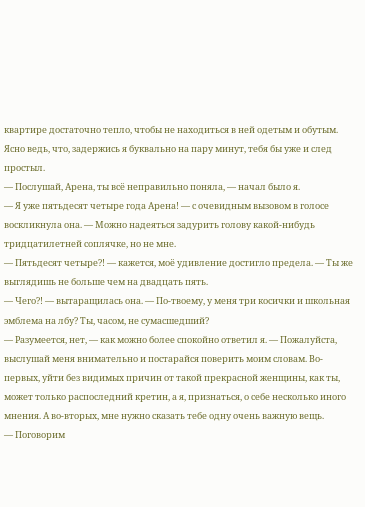квартире достаточно тепло, чтобы не находиться в ней одетым и обутым. Ясно ведь, что, задержись я буквально на пару минут, тебя бы уже и след простыл.
— Послушай, Арена, ты всё неправильно поняла, — начал было я.
— Я уже пятьдесят четыре года Арена! — с очевидным вызовом в голосе воскликнула она. — Можно надеяться задурить голову какой-нибудь тридцатилетней соплячке, но не мне.
— Пятьдесят четыре?! — кажется, моё удивление достигло предела. — Ты же выглядишь не больше чем на двадцать пять.
— Чего?! — вытаращилась она. — По-твоему, у меня три косички и школьная эмблема на лбу? Ты, часом, не сумасшедший?
— Разумеется, нет, — как можно более спокойно ответил я. — Пожалуйста, выслушай меня внимательно и постарайся поверить моим словам. Во-первых, уйти без видимых причин от такой прекрасной женщины, как ты, может только распоследний кретин, а я, признаться, о себе несколько иного мнения. А во-вторых, мне нужно сказать тебе одну очень важную вещь.
— Поговорим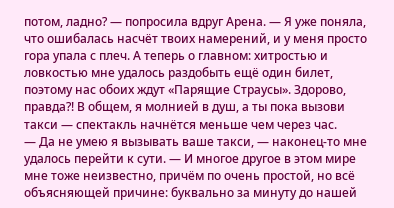потом, ладно? — попросила вдруг Арена. — Я уже поняла, что ошибалась насчёт твоих намерений, и у меня просто гора упала с плеч. А теперь о главном: хитростью и ловкостью мне удалось раздобыть ещё один билет, поэтому нас обоих ждут «Парящие Страусы». Здорово, правда?! В общем, я молнией в душ, а ты пока вызови такси — спектакль начнётся меньше чем через час.
— Да не умею я вызывать ваше такси, — наконец-то мне удалось перейти к сути. — И многое другое в этом мире мне тоже неизвестно, причём по очень простой, но всё объясняющей причине: буквально за минуту до нашей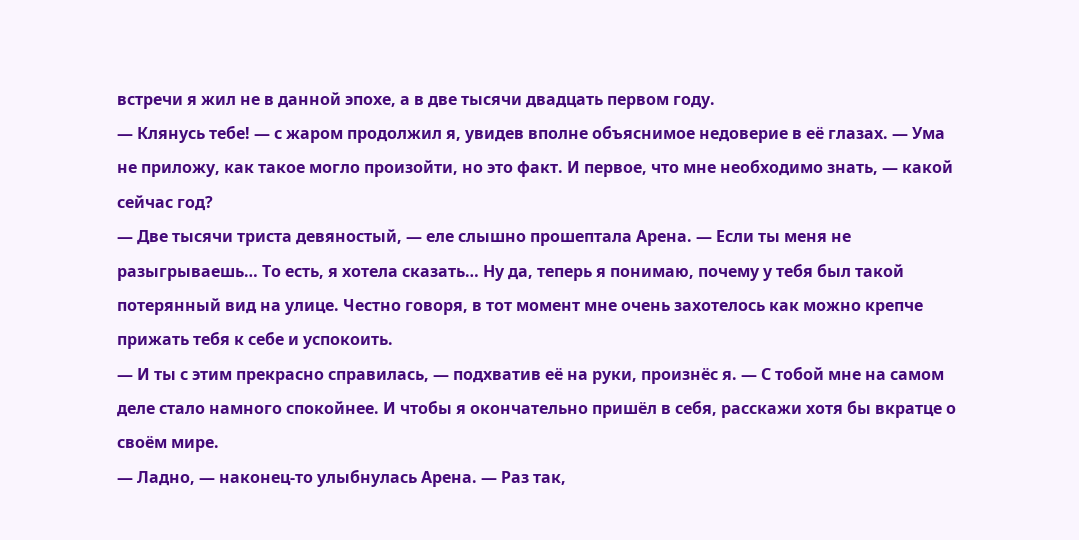встречи я жил не в данной эпохе, а в две тысячи двадцать первом году.
— Клянусь тебе! — с жаром продолжил я, увидев вполне объяснимое недоверие в её глазах. — Ума не приложу, как такое могло произойти, но это факт. И первое, что мне необходимо знать, — какой сейчас год?
— Две тысячи триста девяностый, — еле слышно прошептала Арена. — Если ты меня не разыгрываешь… То есть, я хотела сказать… Ну да, теперь я понимаю, почему у тебя был такой потерянный вид на улице. Честно говоря, в тот момент мне очень захотелось как можно крепче прижать тебя к себе и успокоить.
— И ты с этим прекрасно справилась, — подхватив её на руки, произнёс я. — С тобой мне на самом деле стало намного спокойнее. И чтобы я окончательно пришёл в себя, расскажи хотя бы вкратце о своём мире.
— Ладно, — наконец-то улыбнулась Арена. — Раз так,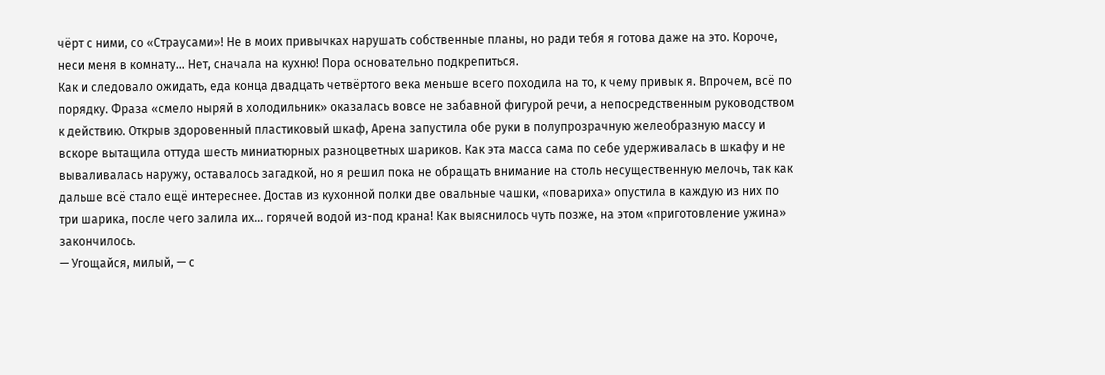чёрт с ними, со «Страусами»! Не в моих привычках нарушать собственные планы, но ради тебя я готова даже на это. Короче, неси меня в комнату… Нет, сначала на кухню! Пора основательно подкрепиться.
Как и следовало ожидать, еда конца двадцать четвёртого века меньше всего походила на то, к чему привык я. Впрочем, всё по порядку. Фраза «смело ныряй в холодильник» оказалась вовсе не забавной фигурой речи, а непосредственным руководством к действию. Открыв здоровенный пластиковый шкаф, Арена запустила обе руки в полупрозрачную желеобразную массу и вскоре вытащила оттуда шесть миниатюрных разноцветных шариков. Как эта масса сама по себе удерживалась в шкафу и не вываливалась наружу, оставалось загадкой, но я решил пока не обращать внимание на столь несущественную мелочь, так как дальше всё стало ещё интереснее. Достав из кухонной полки две овальные чашки, «повариха» опустила в каждую из них по три шарика, после чего залила их… горячей водой из-под крана! Как выяснилось чуть позже, на этом «приготовление ужина» закончилось.
— Угощайся, милый, — с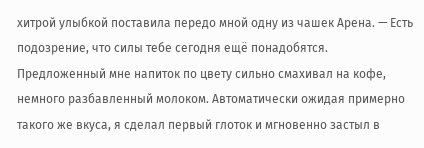хитрой улыбкой поставила передо мной одну из чашек Арена. — Есть подозрение, что силы тебе сегодня ещё понадобятся.
Предложенный мне напиток по цвету сильно смахивал на кофе, немного разбавленный молоком. Автоматически ожидая примерно такого же вкуса, я сделал первый глоток и мгновенно застыл в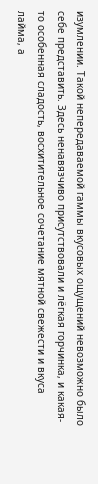изумлении. Такой непередаваемой гаммы вкусовых ощущений невозможно было себе представить. Здесь ненавязчиво присутствовали и лёгкая горчинка, и какая-то особенная сладость, восхитительное сочетание мятной свежести и вкуса лайма, а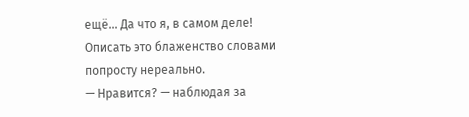ещё… Да что я, в самом деле! Описать это блаженство словами попросту нереально.
— Нравится? — наблюдая за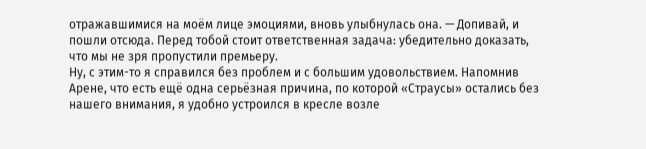отражавшимися на моём лице эмоциями, вновь улыбнулась она. — Допивай, и пошли отсюда. Перед тобой стоит ответственная задача: убедительно доказать, что мы не зря пропустили премьеру.
Ну, с этим-то я справился без проблем и с большим удовольствием. Напомнив Арене, что есть ещё одна серьёзная причина, по которой «Страусы» остались без нашего внимания, я удобно устроился в кресле возле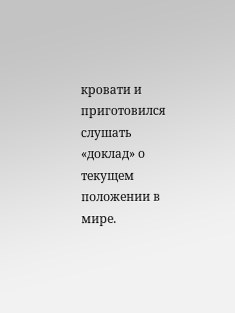кровати и приготовился слушать «доклад» о текущем положении в мире.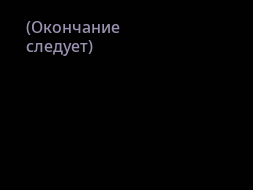(Окончание следует)